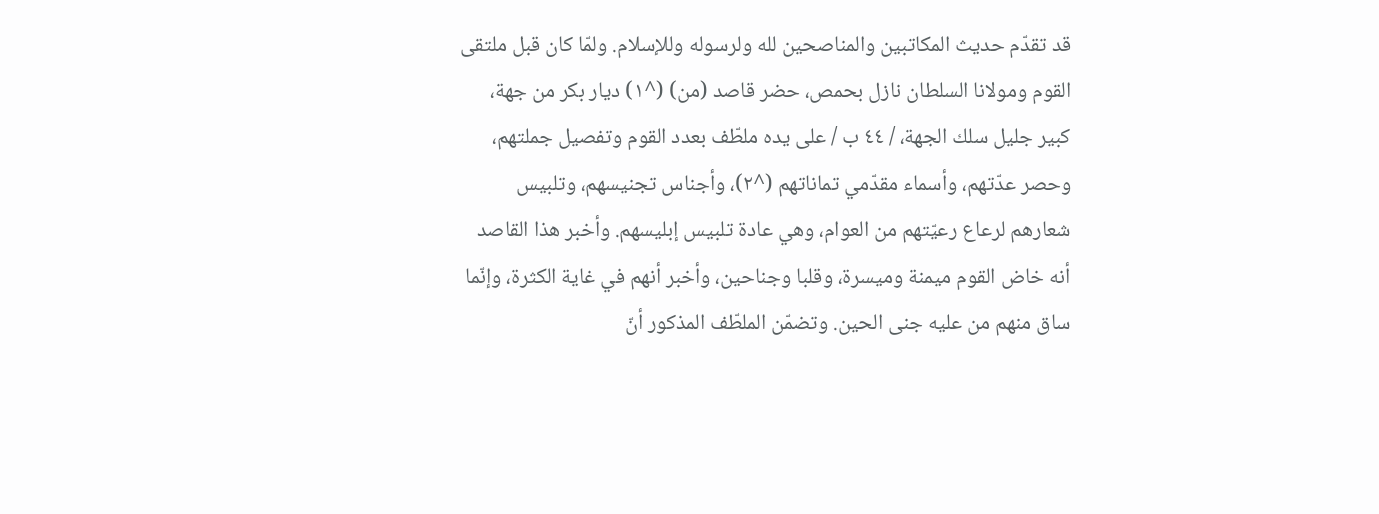قد تقدّم حديث المكاتبين والمناصحين لله ولرسوله وللإسلام. ولمّا كان قبل ملتقى القوم ومولانا السلطان نازل بحمص، حضر قاصد (من) (^١) ديار بكر من جهة، كبير جليل سلك الجهة، / ٤٤ ب / على يده ملطّف بعدد القوم وتفصيل جملتهم، وحصر عدّتهم، وأسماء مقدّمي تماناتهم (^٢)، وأجناس تجنيسهم، وتلبيس شعارهم لرعاع رعيّتهم من العوام، وهي عادة تلبيس إبليسهم. وأخبر هذا القاصد أنه خاض القوم ميمنة وميسرة، وقلبا وجناحين، وأخبر أنهم في غاية الكثرة، وإنّما ساق منهم من عليه جنى الحين. وتضمّن الملطّف المذكور أنّ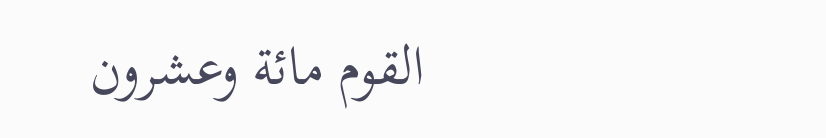القوم مائة وعشرون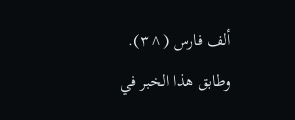ألف فارس (^٣). وطابق هذا الخبر في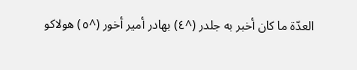العدّة ما كان أخبر به جلدر (^٤) بهادر أمير أخور (^٥) هولاكو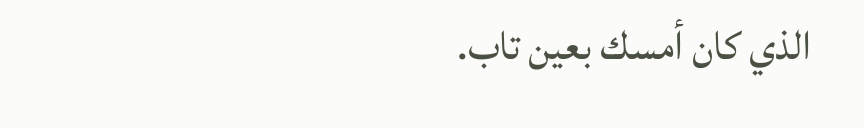الذي كان أمسك بعين تاب.